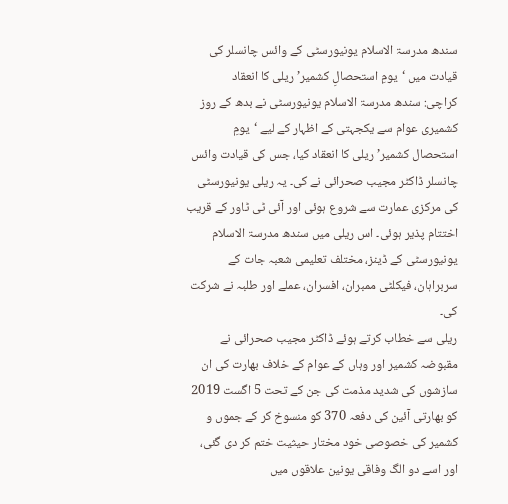سندھ مدرسۃ الاسلام یونیورسٹی کے وائس چانسلر کی قیادت میں ‘یومِ استحصالِ کشمیر’ ریلی کا انعقاد
کراچی: سندھ مدرسۃ الاسلام یونیورسٹی نے بدھ کے روز کشمیری عوام سے یکجہتی کے اظہار کے لیے ‘یومِ استحصال کشمیر’ ریلی کا انعقاد کیا، جس کی قیادت وائس چانسلر ڈاکٹر مجیب صحرائی نے کی۔ یہ ریلی یونیورسٹی کی مرکزی عمارت سے شروع ہوئی اور آئی ٹی ٹاور کے قریب اختتام پذیر ہوئی۔ اس ریلی میں سندھ مدرسۃ الاسلام یونیورسٹی کے ڈینز، مختلف تعلیمی شعبہ جات کے سربراہان، فیکلٹی ممبران، افسران، عملے اور طلبہ نے شرکت کی۔
ریلی سے خطاب کرتے ہوئے ڈاکٹر مجیب صحرائی نے مقبوضہ کشمیر اور وہاں کے عوام کے خلاف بھارت کی ان سازشوں کی شدید مذمت کی جن کے تحت 5 اگست 2019 کو بھارتی آئین کی دفعہ 370 کو منسوخ کر کے جموں و کشمیر کی خصوصی خود مختار حیثیت ختم کر دی گئی، اور اسے دو الگ وفاقی یونین علاقوں میں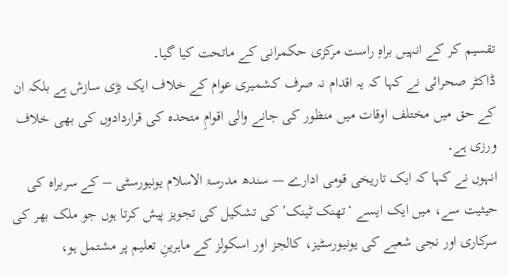تقسیم کر کے انہیں براہِ راست مرکزی حکمرانی کے ماتحت کیا گیا۔
ڈاکٹر صحرائی نے کہا کہ یہ اقدام نہ صرف کشمیری عوام کے خلاف ایک بڑی سازش ہے بلکہ ان کے حق میں مختلف اوقات میں منظور کی جانے والی اقوامِ متحدہ کی قراردادوں کی بھی خلاف ورزی ہے۔
انہوں نے کہا کہ ایک تاریخی قومی ادارے — سندھ مدرسۃ الاسلام یونیورسٹی – کے سربراہ کی حیثیت سے، میں ایک ایسے ‘تھنک ٹینک’ کی تشکیل کی تجویز پیش کرتا ہوں جو ملک بھر کی سرکاری اور نجی شعبے کی یونیورسٹیز، کالجز اور اسکولز کے ماہرینِ تعلیم پر مشتمل ہو،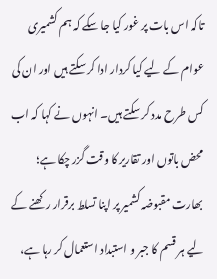تاکہ اس بات پر غور کیا جا سکے کہ ہم کشمیری عوام کے لیے کیا کردار ادا کر سکتے ہیں اور ان کی کس طرح مدد کر سکتے ہیں۔ انہوں نے کہا کہ اب محض باتوں اور تقاریر کا وقت گزر چکا ہے؛ بھارت مقبوضہ کشمیر پر اپنا تسلط برقرار رکھنے کے لیے ہر قسم کا جبر و استبداد استعمال کر رہا ہے،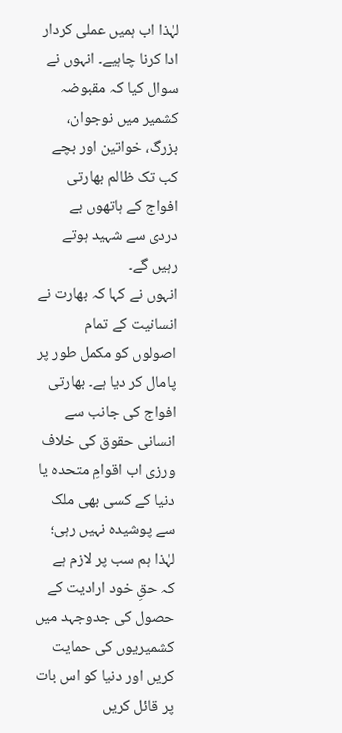لہٰذا اب ہمیں عملی کردار ادا کرنا چاہیے۔ انہوں نے سوال کیا کہ مقبوضہ کشمیر میں نوجوان، بزرگ، خواتین اور بچے کب تک ظالم بھارتی افواج کے ہاتھوں بے دردی سے شہید ہوتے رہیں گے۔
انہوں نے کہا کہ بھارت نے انسانیت کے تمام اصولوں کو مکمل طور پر پامال کر دیا ہے۔ بھارتی افواج کی جانب سے انسانی حقوق کی خلاف ورزی اب اقوامِ متحدہ یا دنیا کے کسی بھی ملک سے پوشیدہ نہیں رہی؛ لہٰذا ہم سب پر لازم ہے کہ حقِ خود ارادیت کے حصول کی جدوجہد میں کشمیریوں کی حمایت کریں اور دنیا کو اس بات پر قائل کریں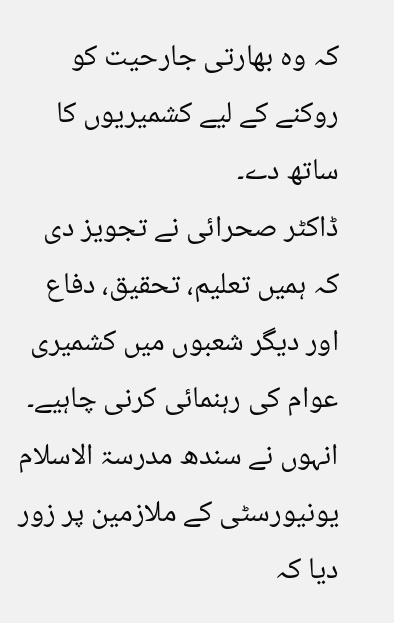کہ وہ بھارتی جارحیت کو روکنے کے لیے کشمیریوں کا ساتھ دے۔
ڈاکٹر صحرائی نے تجویز دی کہ ہمیں تعلیم، تحقیق، دفاع اور دیگر شعبوں میں کشمیری عوام کی رہنمائی کرنی چاہیے۔ انہوں نے سندھ مدرسۃ الاسلام یونیورسٹی کے ملازمين پر زور دیا کہ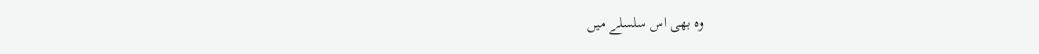وہ بھی اس سلسلے میں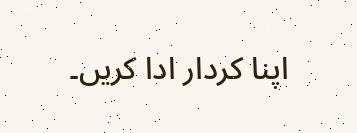اپنا کردار ادا کریں۔